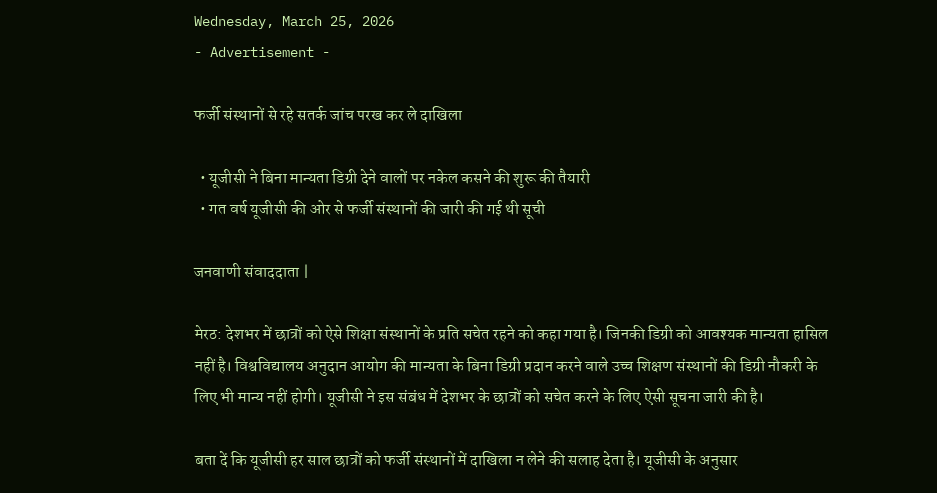Wednesday, March 25, 2026
- Advertisement -

फर्जी संस्थानों से रहे सतर्क जांच परख कर ले दाखिला

  • यूजीसी ने बिना मान्यता डिग्री देने वालों पर नकेल कसने की शुरू की तैयारी
  • गत वर्ष यूजीसी की ओर से फर्जी संस्थानों की जारी की गई थी सूची

जनवाणी संवाददाता |

मेरठ: देशभर में छात्रों को ऐसे शिक्षा संस्थानों के प्रति सचेत रहने को कहा गया है। जिनकी डिग्री को आवश्यक मान्यता हासिल नहीं है। विश्वविद्यालय अनुदान आयोग की मान्यता के बिना डिग्री प्रदान करने वाले उच्च शिक्षण संस्थानों की डिग्री नौकरी के लिए भी मान्य नहीं होगी। यूजीसी ने इस संबंध में देशभर के छात्रों को सचेत करने के लिए ऐसी सूचना जारी की है।

बता दें कि यूजीसी हर साल छात्रों को फर्जी संस्थानों में दाखिला न लेने की सलाह देता है। यूजीसी के अनुसार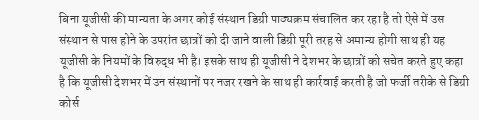बिना यूजीसी की मान्यता के अगर कोई संस्थान डिग्री पाठ्यक्रम संचालित कर रहा है तो ऐसे में उस संस्थान से पास होने के उपरांत छात्रों को दी जाने वाली डिग्री पूरी तरह से अमान्य होगी साथ ही यह यूजीसी के नियमों के विरुद्ध भी है। इसके साथ ही यूजीसी ने देशभर के छात्रों को सचेत करते हुए कहा है कि यूजीसी देशभर में उन संस्थानों पर नजर रखने के साथ ही कार्रवाई करती है जो फर्जी तरीके से डिग्री कोर्स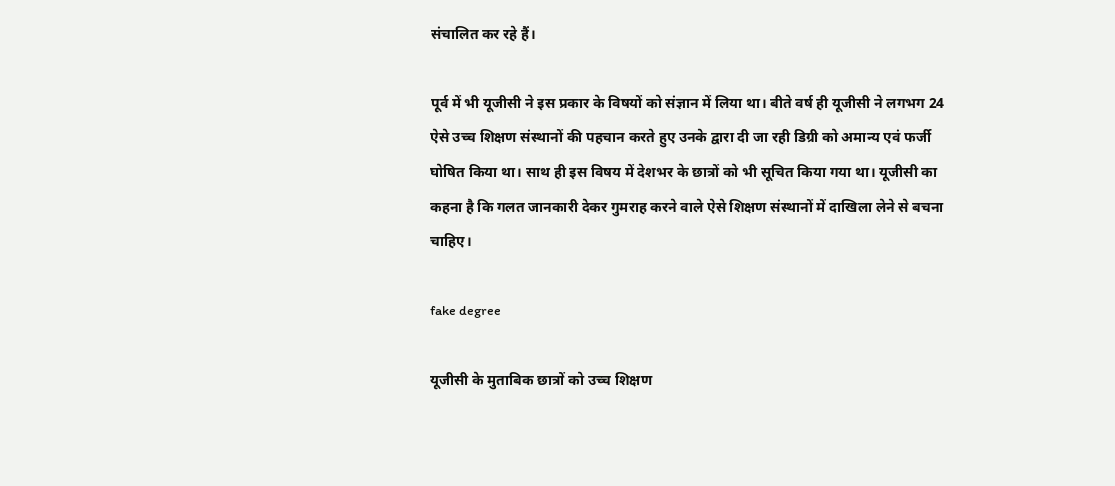संचालित कर रहे हैं।

पूर्व में भी यूजीसी ने इस प्रकार के विषयों को संज्ञान में लिया था। बीते वर्ष ही यूजीसी ने लगभग 24 ऐसे उच्च शिक्षण संस्थानों की पहचान करते हुए उनके द्वारा दी जा रही डिग्री को अमान्य एवं फर्जी घोषित किया था। साथ ही इस विषय में देशभर के छात्रों को भी सूचित किया गया था। यूजीसी का कहना है कि गलत जानकारी देकर गुमराह करने वाले ऐसे शिक्षण संस्थानों में दाखिला लेने से बचना चाहिए।

fake degree

यूजीसी के मुताबिक छात्रों को उच्च शिक्षण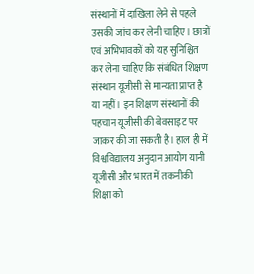संस्थानों में दाखिला लेने से पहले उसकी जांच कर लेनी चाहिए। छात्रों एवं अभिभावकों को यह सुनिश्चित कर लेना चाहिए कि संबंधित शिक्षण संस्थान यूजीसी से मान्यता प्राप्त है या नहीं। इन शिक्षण संस्थानों की पहचान यूजीसी की बेवसाइट पर जाकर की जा सकती है। हाल ही में विश्वविद्यालय अनुदान आयोग यानी यूजीसी और भारत में तकनीकी शिक्षा को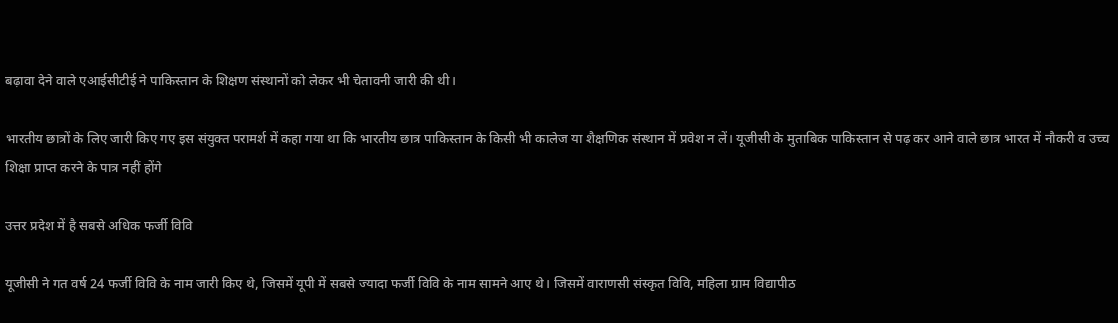बढ़ावा देने वाले एआईसीटीई ने पाकिस्तान के शिक्षण संस्थानों को लेकर भी चेतावनी जारी की थी।

भारतीय छात्रों के लिए जारी किए गए इस संयुक्त परामर्श में कहा गया था कि भारतीय छात्र पाकिस्तान के किसी भी कालेज या शैक्षणिक संस्थान में प्रवेश न लें। यूजीसी के मुताबिक पाकिस्तान से पढ़ कर आने वाले छात्र भारत में नौकरी व उच्च शिक्षा प्राप्त करने के पात्र नहीं होंगे

उत्तर प्रदेश में है सबसे अधिक फर्जी विवि

यूजीसी ने गत वर्ष 24 फर्जी विवि के नाम जारी किए थे, जिसमें यूपी में सबसे ज्यादा फर्जी विवि के नाम सामने आए थे। जिसमें वाराणसी संस्कृत विवि, महिला ग्राम विद्यापीठ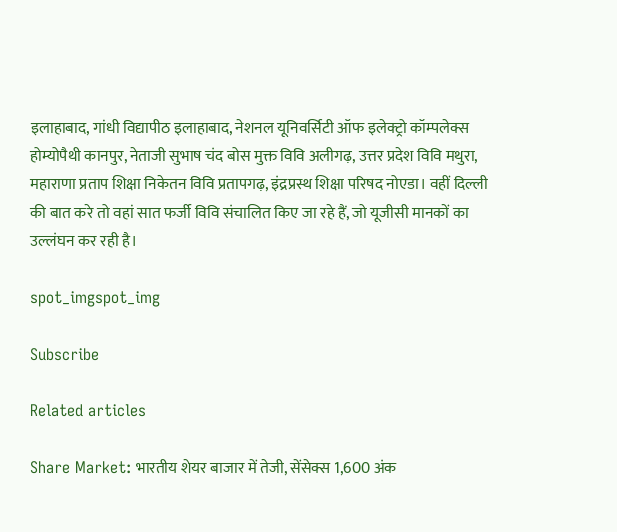इलाहाबाद, गांधी विद्यापीठ इलाहाबाद, नेशनल यूनिवर्सिटी ऑफ इलेक्ट्रो कॉम्पलेक्स होम्योपैथी कानपुर, नेताजी सुभाष चंद बोस मुक्त विवि अलीगढ़, उत्तर प्रदेश विवि मथुरा, महाराणा प्रताप शिक्षा निकेतन विवि प्रतापगढ़, इंद्रप्रस्थ शिक्षा परिषद नोएडा। वहीं दिल्ली की बात करे तो वहां सात फर्जी विवि संचालित किए जा रहे हैं, जो यूजीसी मानकों का उल्लंघन कर रही है।

spot_imgspot_img

Subscribe

Related articles

Share Market: भारतीय शेयर बाजार में तेजी, सेंसेक्स 1,600 अंक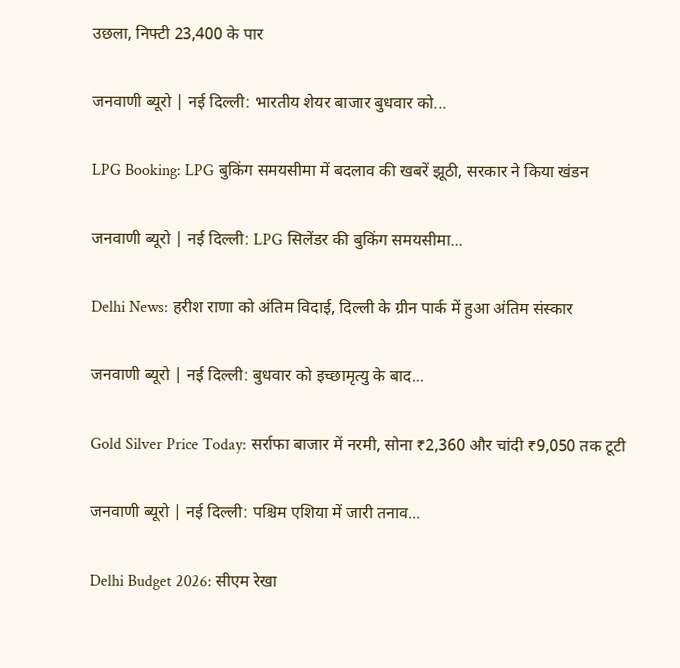उछला, निफ्टी 23,400 के पार

जनवाणी ब्यूरो | नई दिल्ली: भारतीय शेयर बाजार बुधवार को...

LPG Booking: LPG बुकिंग समयसीमा में बदलाव की खबरें झूठी, सरकार ने किया खंडन

जनवाणी ब्यूरो | नई दिल्ली: LPG सिलेंडर की बुकिंग समयसीमा...

Delhi News: हरीश राणा को अंतिम विदाई, दिल्ली के ग्रीन पार्क में हुआ अंतिम संस्कार

जनवाणी ब्यूरो | नई दिल्ली: बुधवार को इच्छामृत्यु के बाद...

Gold Silver Price Today: सर्राफा बाजार में नरमी, सोना ₹2,360 और चांदी ₹9,050 तक टूटी

जनवाणी ब्यूरो | नई दिल्ली: पश्चिम एशिया में जारी तनाव...

Delhi Budget 2026: सीएम रेखा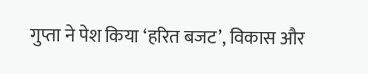गुप्ता ने पेश किया ‘हरित बजट’, विकास और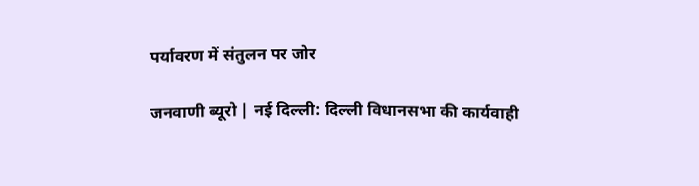पर्यावरण में संतुलन पर जोर

जनवाणी ब्यूरो | नई दिल्ली: दिल्ली विधानसभा की कार्यवाही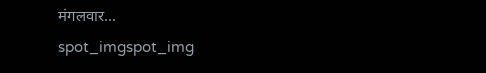मंगलवार...
spot_imgspot_img